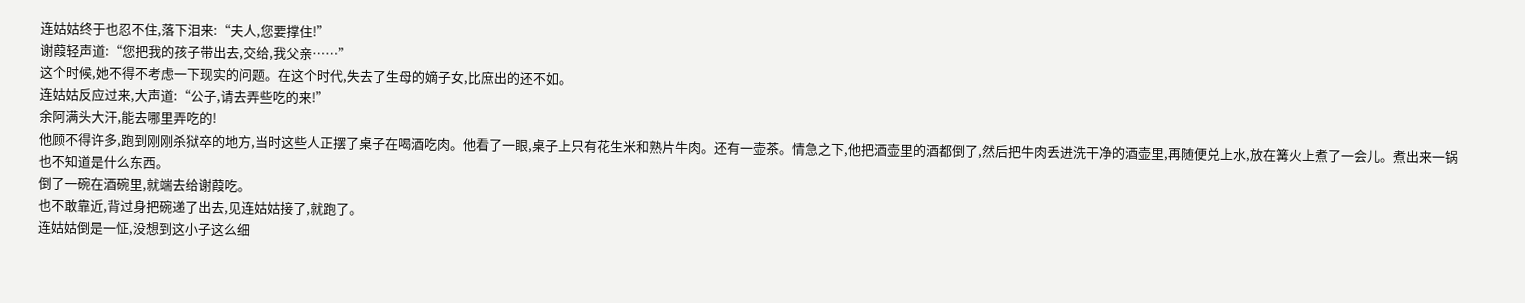连姑姑终于也忍不住,落下泪来:“夫人,您要撑住!”
谢葭轻声道:“您把我的孩子带出去,交给,我父亲……”
这个时候,她不得不考虑一下现实的问题。在这个时代,失去了生母的嫡子女,比庶出的还不如。
连姑姑反应过来,大声道:“公子,请去弄些吃的来!”
余阿满头大汗,能去哪里弄吃的!
他顾不得许多,跑到刚刚杀狱卒的地方,当时这些人正摆了桌子在喝酒吃肉。他看了一眼,桌子上只有花生米和熟片牛肉。还有一壶茶。情急之下,他把酒壶里的酒都倒了,然后把牛肉丢进洗干净的酒壶里,再随便兑上水,放在篝火上煮了一会儿。煮出来一锅也不知道是什么东西。
倒了一碗在酒碗里,就端去给谢葭吃。
也不敢靠近,背过身把碗递了出去,见连姑姑接了,就跑了。
连姑姑倒是一怔,没想到这小子这么细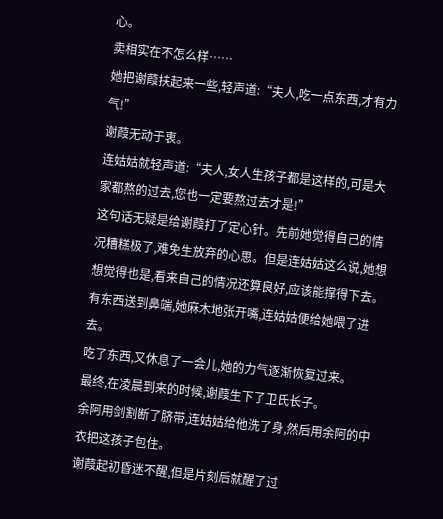心。
卖相实在不怎么样……
她把谢葭扶起来一些,轻声道:“夫人,吃一点东西,才有力气!”
谢葭无动于衷。
连姑姑就轻声道:“夫人,女人生孩子都是这样的,可是大家都熬的过去,您也一定要熬过去才是!”
这句话无疑是给谢葭打了定心针。先前她觉得自己的情况糟糕极了,难免生放弃的心思。但是连姑姑这么说,她想想觉得也是,看来自己的情况还算良好,应该能撑得下去。
有东西送到鼻端,她麻木地张开嘴,连姑姑便给她喂了进去。
吃了东西,又休息了一会儿,她的力气逐渐恢复过来。
最终,在凌晨到来的时候,谢葭生下了卫氏长子。
余阿用剑割断了脐带,连姑姑给他洗了身,然后用余阿的中衣把这孩子包住。
谢葭起初昏迷不醒,但是片刻后就醒了过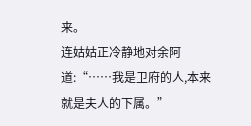来。
连姑姑正冷静地对余阿道:“……我是卫府的人,本来就是夫人的下属。”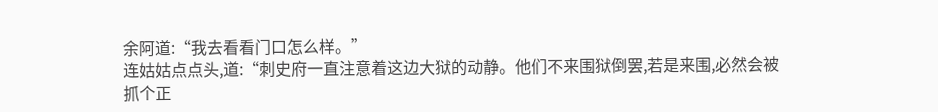余阿道:“我去看看门口怎么样。”
连姑姑点点头,道:“刺史府一直注意着这边大狱的动静。他们不来围狱倒罢,若是来围,必然会被抓个正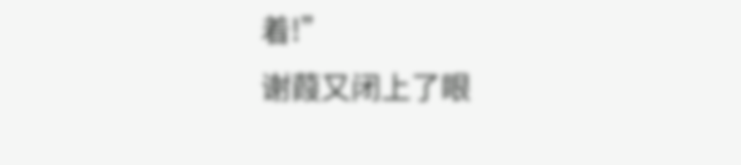着!”
谢葭又闭上了眼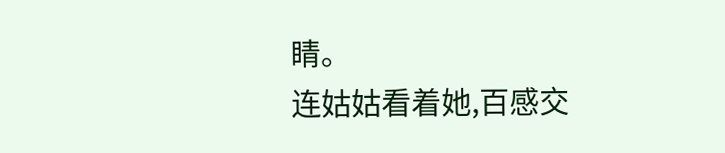睛。
连姑姑看着她,百感交